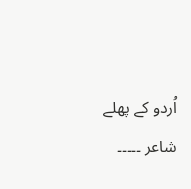اُردو کے پھلے شاعر ۔۔۔۔۔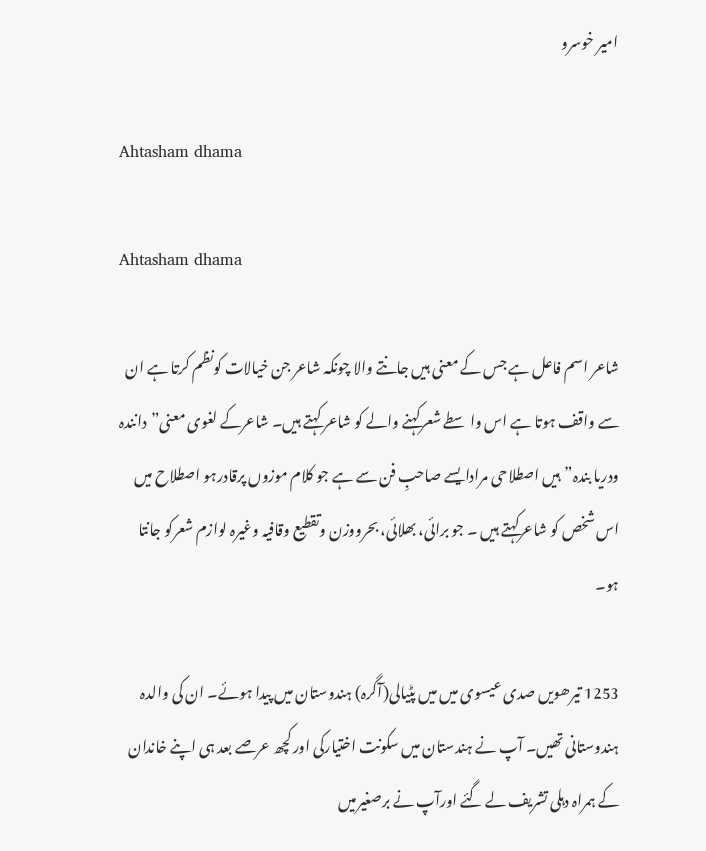امیر خوسرو

Ahtasham dhama

Ahtasham dhama

شاعر اسم فاعل ہے جس کے معنی ہیں جانتے والا چونکہ شاعر جن خیالات کونظم کرتا ہے ان سے واقف ہوتا ہے اس واسطے شعرکہنے والے کو شاعر کہتے ہیں۔ شاعرکے لغوی معنی”دانندہ ودریا بندہ”ہیں اصطلاحی مرادایسے صاحبِ فن سے ہے جو کلام موزوں پرقادرہو اصطلاح میں اس شخص کو شاعرکہتے ہیں ۔ جو برائی، بھلائی، بحرووزن وتقطیع وقافیہ وغیرہ لوازم شعرکو جانتا ہو۔

1253 تیرھویں صدی عیسوی میں میں پٹیالی(آگرہ) ہندوستان میں پیدا ہوئے۔ ان کی والدہ ہندوستانی تھیں۔ آپ نے ہندستان میں سکونت اختیارکی اور کچھ عرصے بعد ہی اپنے خاندان کے ہمراہ دہلی تشریف لے گئے اورآپ نے برصغیرمیں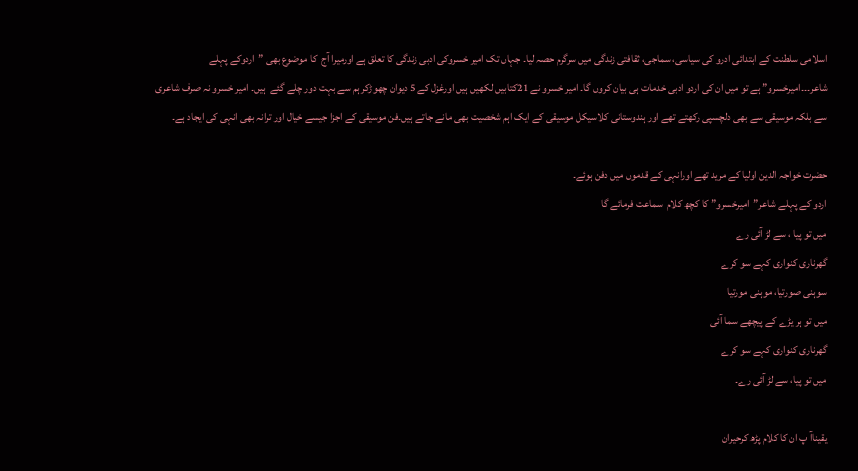اسلامی سلطنت کے ابتدائی ادرو کی سیاسی، سماجی، ثقافتی زندگی میں سرگرم حصہ لیا۔ جہاں تک امیر خسروکی ادبی زندگی کا تعلق ہے اورمیرا آج  کا موضوع بھی ”اردوکے پہلے شاعر۔۔۔امیرخسرو” ہے تو میں ان کی اردو ادبی خدمات ہی بیان کروں گا۔ امیر خسرو نے 21کتابیں لکھیں ہیں اورغزل کے 5 دیوان چھوڑکر ہم سے بہت دور چلے گئے  ہیں۔ امیر خسرو نہ صرف شاعری سے بلکہ موسیقی سے بھی دلچسپی رکھتے تھے اور ہندوستانی کلاسیکل موسیقی کے ایک اہم شخصیت بھی مانے جاتے ہیں۔فن موسیقی کے اجزا جیسے خیال اور ترانہ بھی انہی کی ایجاد ہے۔

حضرت خواجہ الدین اولیا کے مرید تھے اورانہی کے قدموں میں دفن ہوئے۔
اردو کے پہلے شاعر”امیرخسرو” کا کچھ کلام  سماعت فرمائے گا
میں تو پیا ، سے لڑ آئی رے
گھرناری کنواری کہے سو کرے
سوہنی صورتیا، موہنی مورتیا
میں تو ہر یڑے کے پیچھے سما آئی
گھرناری کنواری کہے سو کرے
میں تو پیا، سے لڑ آئی رے۔

یقیناآ پ ان کا کلام پڑھ کرحیران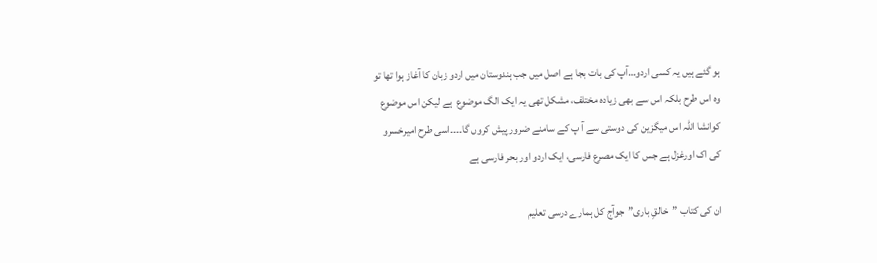ہو گئے ہیں یہ کسی اردو…آپ کی بات بجا ہے اصل میں جب ہندوستان میں اردو زبان کا آغاز ہوا تھا تو وہ اس طرح بلکہ اس سے بھی زیادہ مختلف، مشکل تھی یہ ایک الگ موضوع  ہے لیکن اس موضوع کوانشا اللہ اس میگزین کی دوستی سے آ پ کے سامنے ضرور پیش کروں گا۔۔۔۔اسی طرح امیرخسرو کی اک اورغزل ہے جس کا ایک مصرع فارسی، ایک اردو اور بحر فارسی ہے

ان کی کتاب ”خالقِ باری”جوآج کل ہمارے درسی تعلیم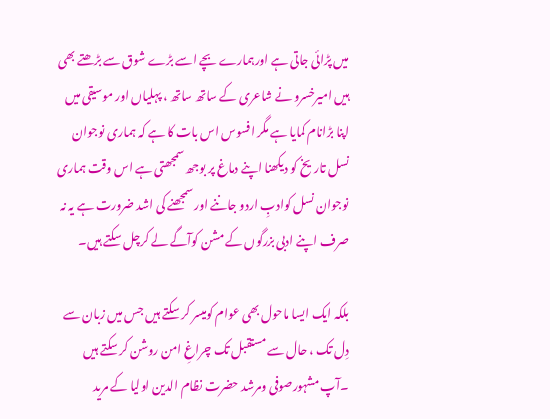میں پڑائی جاتی ہے اورہمارے بچے اسے بڑے شوق سے بڑھتے بھی ہیں امیرخسرو نے شاعری کے ساتھ ساتھ ، پہلیاں اور موسیقی میں اپنا بڑانام کمایا ہے مگر افسوس اس بات کا ہے کہ ہماری نوجوان نسل تاریخ کو دیکھنا اپنے دماغ پر بوجھ سمجھتی ہے اس وقت ہماری نوجوان نسل کوادبِ اردو جاننے اور سمجھنے کی اشد ضرورت ہے یہ نہ صرف اپنے ادبی بزرگوں کے مشن کوآگے لے کرچل سکتے ہیں۔

بلکہ ایک ایسا ماحول بھی عوام کومیسر کر سکتے ہیں جس میں زبان سے دِل تک ، حال سے مستقبل تک چراغِ امن روشن کر سکتے ہیں ۔آپ مشہورصوفی ومرشد حضرت نظام الدین اولیا کے مرید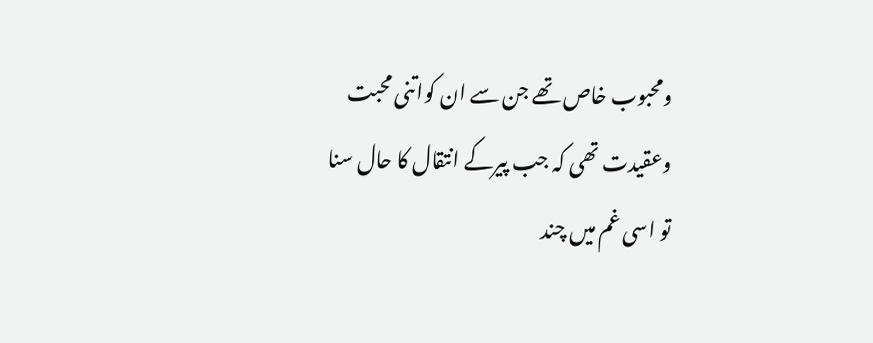ومحبوب خاص تھے جن سے ان کواتنی محبت وعقیدت تھی کہ جب پیرکے انتقال کا حال سنا تو اسی غم میں چند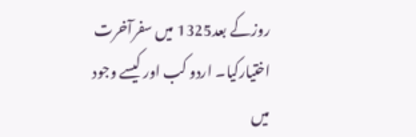روزکے بعد1325 میں سفرآخرت اختیارکیا۔ اردو کب اور کیسے وجود میں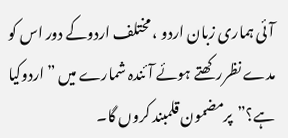آئی ہماری زبان اردو ، مختلف اردوکے دور اس کو مدے نظررکھتے ہوئے آئندہ شمارے میں ”اردوکیا ہے؟”پرمضمون قلمبند کروں گا۔